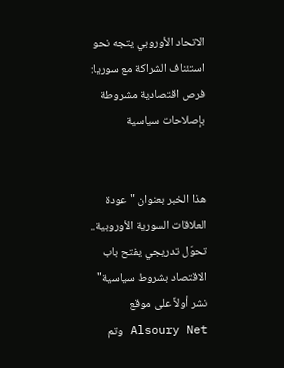الاتحاد الأوروبي يتجه نحو استئناف الشراكة مع سوريا: فرص اقتصادية مشروطة بإصلاحات سياسية


هذا الخبر بعنوان "عودة العلاقات السورية الأوروبية.. تحوّل تدريجي يفتح باب الاقتصاد بشروط سياسية" نشر أولاً على موقع Alsoury Net وتم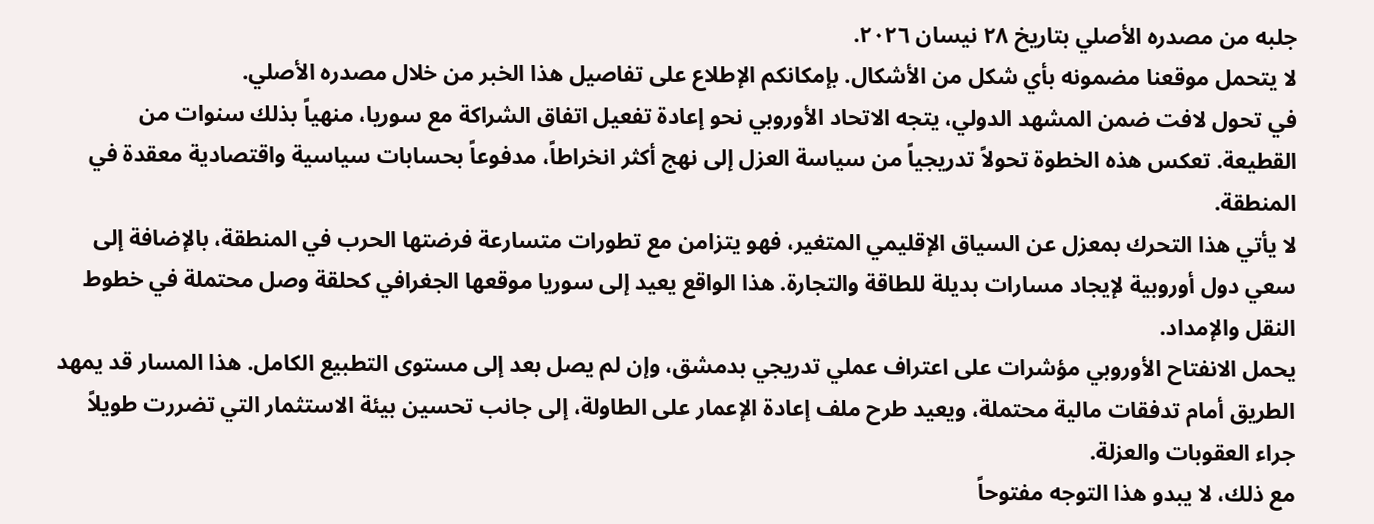جلبه من مصدره الأصلي بتاريخ ٢٨ نيسان ٢٠٢٦.
لا يتحمل موقعنا مضمونه بأي شكل من الأشكال. بإمكانكم الإطلاع على تفاصيل هذا الخبر من خلال مصدره الأصلي.
في تحول لافت ضمن المشهد الدولي، يتجه الاتحاد الأوروبي نحو إعادة تفعيل اتفاق الشراكة مع سوريا، منهياً بذلك سنوات من القطيعة. تعكس هذه الخطوة تحولاً تدريجياً من سياسة العزل إلى نهج أكثر انخراطاً، مدفوعاً بحسابات سياسية واقتصادية معقدة في المنطقة.
لا يأتي هذا التحرك بمعزل عن السياق الإقليمي المتغير، فهو يتزامن مع تطورات متسارعة فرضتها الحرب في المنطقة، بالإضافة إلى سعي دول أوروبية لإيجاد مسارات بديلة للطاقة والتجارة. هذا الواقع يعيد إلى سوريا موقعها الجغرافي كحلقة وصل محتملة في خطوط النقل والإمداد.
يحمل الانفتاح الأوروبي مؤشرات على اعتراف عملي تدريجي بدمشق، وإن لم يصل بعد إلى مستوى التطبيع الكامل. هذا المسار قد يمهد الطريق أمام تدفقات مالية محتملة، ويعيد طرح ملف إعادة الإعمار على الطاولة، إلى جانب تحسين بيئة الاستثمار التي تضررت طويلاً جراء العقوبات والعزلة.
مع ذلك، لا يبدو هذا التوجه مفتوحاً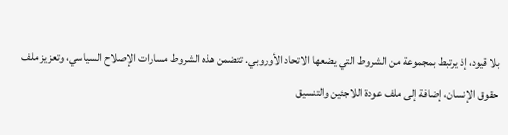بلا قيود، إذ يرتبط بمجموعة من الشروط التي يضعها الاتحاد الأوروبي. تتضمن هذه الشروط مسارات الإصلاح السياسي، وتعزيز ملف حقوق الإنسان، إضافة إلى ملف عودة اللاجئين والتنسيق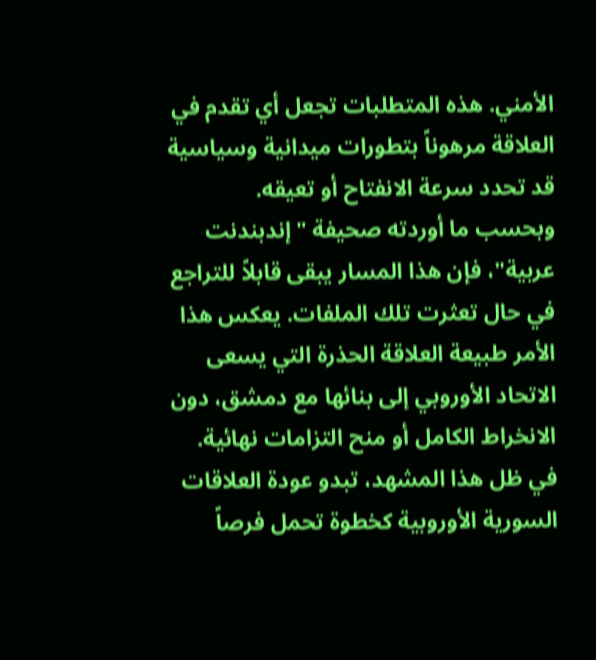الأمني. هذه المتطلبات تجعل أي تقدم في العلاقة مرهوناً بتطورات ميدانية وسياسية قد تحدد سرعة الانفتاح أو تعيقه.
وبحسب ما أوردته صحيفة "إندبندنت عربية"، فإن هذا المسار يبقى قابلاً للتراجع في حال تعثرت تلك الملفات. يعكس هذا الأمر طبيعة العلاقة الحذرة التي يسعى الاتحاد الأوروبي إلى بنائها مع دمشق، دون الانخراط الكامل أو منح التزامات نهائية.
في ظل هذا المشهد، تبدو عودة العلاقات السورية الأوروبية كخطوة تحمل فرصاً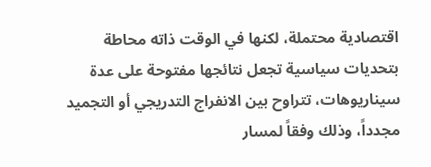اقتصادية محتملة، لكنها في الوقت ذاته محاطة بتحديات سياسية تجعل نتائجها مفتوحة على عدة سيناريوهات، تتراوح بين الانفراج التدريجي أو التجميد مجدداً، وذلك وفقاً لمسار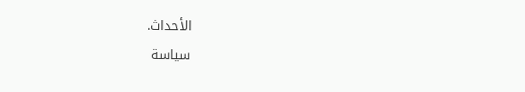الأحداث.
سياسة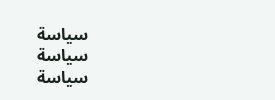سياسة
سياسة
سياسة